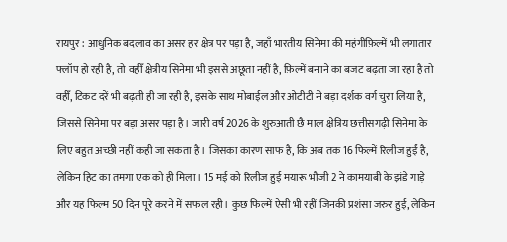रायपुर : आधुनिक बदलाव का असर हर क्षेत्र पर पड़ा है, जहाँ भारतीय सिनेमा की महंगीफ़िल्में भी लगातार फ्लॉप हो रही है, तो वहीँ क्षेत्रीय सिनेमा भी इससे अछूता नहीं है, फ़िल्में बनाने का बजट बढ़ता जा रहा है तो वहीँ, टिकट दरें भी बढ़ती ही जा रही है, इसके साथ मोबाईल और ओटीटी ने बड़ा दर्शक वर्ग चुरा लिया है, जिससे सिनेमा पर बड़ा असर पड़ा है। जारी वर्ष 2026 के शुरुआती छै माल क्षेत्रिय छत्तीसगढ़ी सिनेमा के लिए बहुत अच्छी नहीं कही जा सकता है। जिसका कारण साफ है, कि अब तक 16 फिल्में रिलीज हुईं है, लेकिन हिट का तमगा एक को ही मिला। 15 मई को रिलीज हुई मयारू भौजी 2 ने कामयाबी के झंडे गाड़े और यह फिल्म 50 दिन पूरे करने में सफल रही। कुछ फिल्में ऐसी भी रहीं जिनकी प्रशंसा जरुर हुई, लेकिन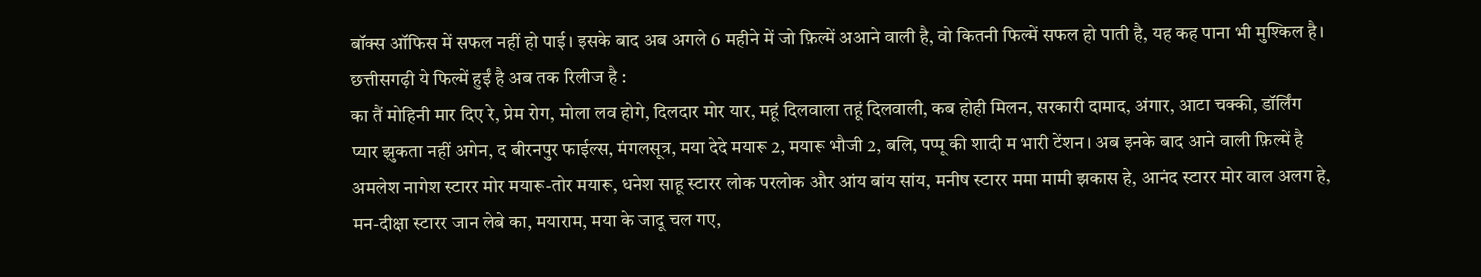बॉक्स ऑफिस में सफल नहीं हो पाई। इसके बाद अब अगले 6 महीने में जो फ़िल्में अआने वाली है, वो कितनी फिल्में सफल हो पाती है, यह कह पाना भी मुश्किल है।
छत्तीसगढ़ी ये फिल्में हुईं है अब तक रिलीज है :
का तैं मोहिनी मार दिए रे, प्रेम रोग, मोला लव होगे, दिलदार मोर यार, महूं दिलवाला तहूं दिलवाली, कब होही मिलन, सरकारी दामाद, अंगार, आटा चक्की, डॉर्लिंग प्यार झुकता नहीं अगेन, द बीरनपुर फाईल्स, मंगलसूत्र, मया देदे मयारू 2, मयारू भौजी 2, बलि, पप्पू की शादी म भारी टेंशन। अब इनके बाद आने वाली फ़िल्में है अमलेश नागेश स्टारर मोर मयारू-तोर मयारू, धनेश साहू स्टारर लोक परलोक और आंय बांय सांय, मनीष स्टारर ममा मामी झकास हे, आनंद स्टारर मोर वाल अलग हे, मन-दीक्षा स्टारर जान लेबे का, मयाराम, मया के जादू चल गए,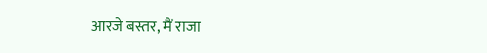आरजे बस्तर, मैं राजा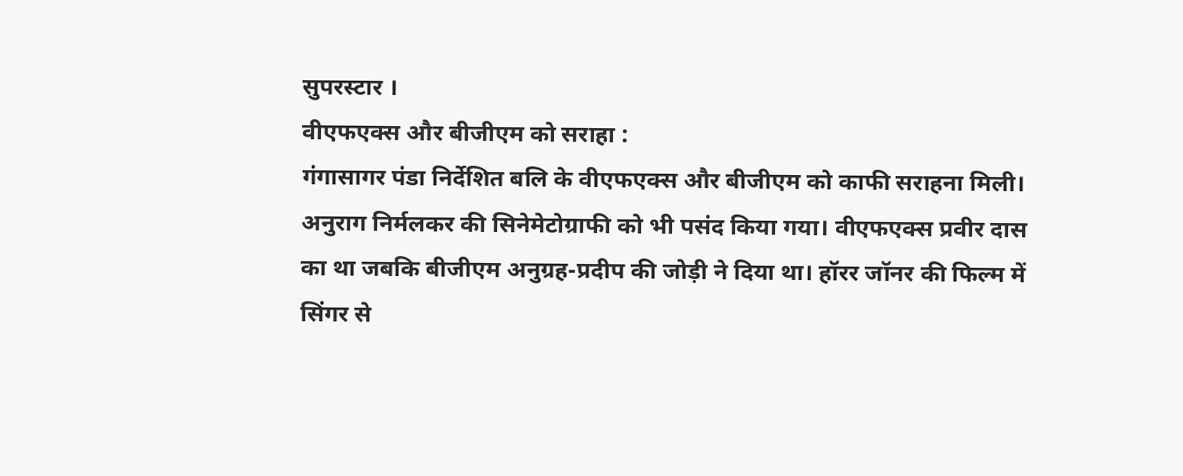सुपरस्टार ।
वीएफएक्स और बीजीएम को सराहा :
गंगासागर पंडा निर्देशित बलि के वीएफएक्स और बीजीएम को काफी सराहना मिली। अनुराग निर्मलकर की सिनेमेटोग्राफी को भी पसंद किया गया। वीएफएक्स प्रवीर दास का था जबकि बीजीएम अनुग्रह-प्रदीप की जोड़ी ने दिया था। हॉरर जॉनर की फिल्म में सिंगर से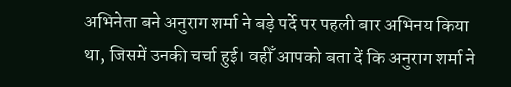अभिनेता बने अनुराग शर्मा ने बड़े पर्दे पर पहली बार अभिनय किया था, जिसमें उनकी चर्चा हुई। वहीँ आपको बता दें कि अनुराग शर्मा ने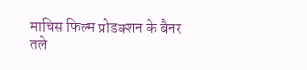माचिस फिल्म प्रोडक्शन के बैनर तले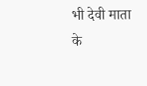भी देवी माता के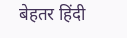बेहतर हिंदी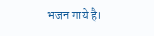भजन गाये है।